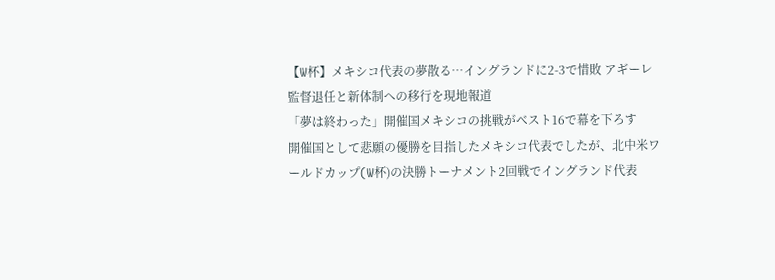【W杯】メキシコ代表の夢散る…イングランドに2-3で惜敗 アギーレ監督退任と新体制への移行を現地報道
「夢は終わった」開催国メキシコの挑戦がベスト16で幕を下ろす
開催国として悲願の優勝を目指したメキシコ代表でしたが、北中米ワールドカップ(W杯)の決勝トーナメント2回戦でイングランド代表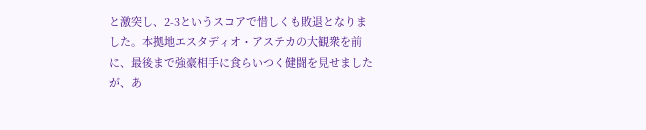と激突し、2-3というスコアで惜しくも敗退となりました。本拠地エスタディオ・アステカの大観衆を前に、最後まで強豪相手に食らいつく健闘を見せましたが、あ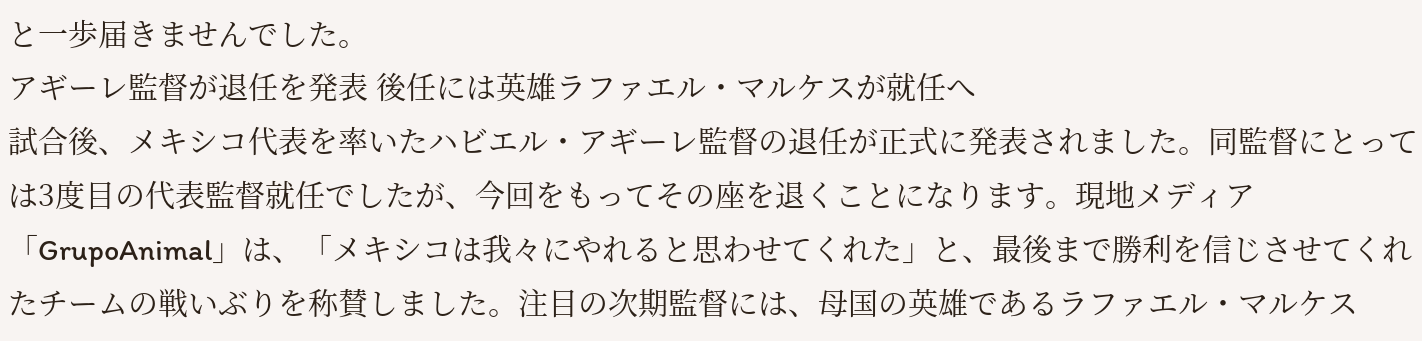と一歩届きませんでした。
アギーレ監督が退任を発表 後任には英雄ラファエル・マルケスが就任へ
試合後、メキシコ代表を率いたハビエル・アギーレ監督の退任が正式に発表されました。同監督にとっては3度目の代表監督就任でしたが、今回をもってその座を退くことになります。現地メディア「GrupoAnimal」は、「メキシコは我々にやれると思わせてくれた」と、最後まで勝利を信じさせてくれたチームの戦いぶりを称賛しました。注目の次期監督には、母国の英雄であるラファエル・マルケス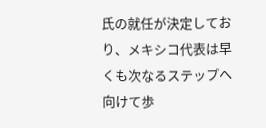氏の就任が決定しており、メキシコ代表は早くも次なるステップへ向けて歩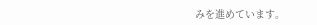みを進めています。